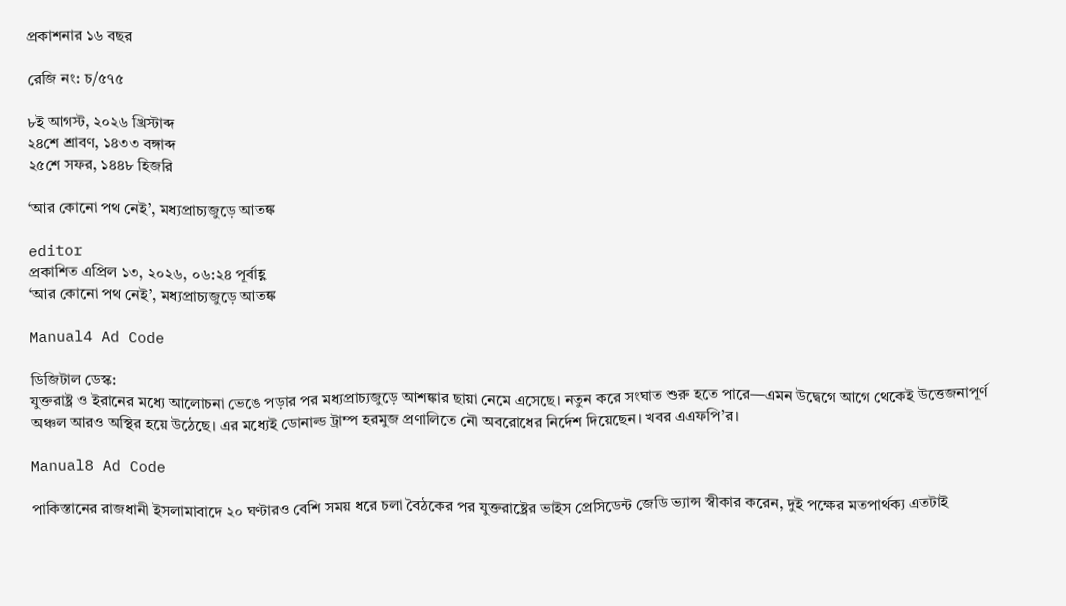প্রকাশনার ১৬ বছর

রেজি নং: চ/৫৭৫

৮ই আগস্ট, ২০২৬ খ্রিস্টাব্দ
২৪শে শ্রাবণ, ১৪৩৩ বঙ্গাব্দ
২৫শে সফর, ১৪৪৮ হিজরি

‘আর কোনো পথ নেই’, মধ্যপ্রাচ্যজুড়ে আতঙ্ক

editor
প্রকাশিত এপ্রিল ১৩, ২০২৬, ০৬:২৪ পূর্বাহ্ণ
‘আর কোনো পথ নেই’, মধ্যপ্রাচ্যজুড়ে আতঙ্ক

Manual4 Ad Code

ডিজিটাল ডেস্ক:
যুক্তরাষ্ট্র ও ইরানের মধ্যে আলোচনা ভেঙে পড়ার পর মধ্যপ্রাচ্যজুড়ে আশঙ্কার ছায়া নেমে এসেছে। নতুন করে সংঘাত শুরু হতে পারে—এমন উদ্বেগে আগে থেকেই উত্তেজনাপূর্ণ অঞ্চল আরও অস্থির হয়ে উঠেছে। এর মধ্যেই ডোনাল্ড ট্রাম্প হরমুজ প্রণালিতে নৌ অবরোধের নির্দেশ দিয়েছেন। খবর এএফপি’র।

Manual8 Ad Code

পাকিস্তানের রাজধানী ইসলামাবাদে ২০ ঘণ্টারও বেশি সময় ধরে চলা বৈঠকের পর যুক্তরাষ্ট্রের ভাইস প্রেসিডেন্ট জেডি ভ্যান্স স্বীকার করেন, দুই পক্ষের মতপার্থক্য এতটাই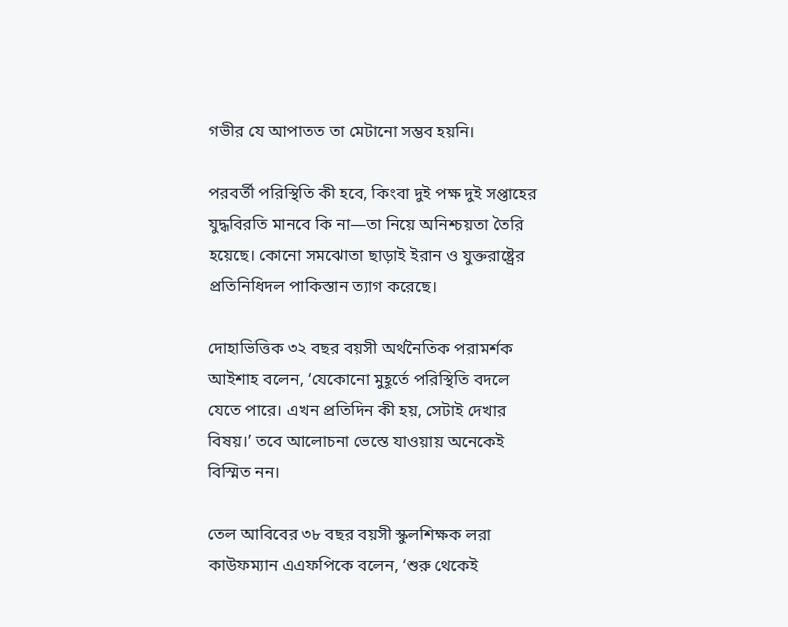গভীর যে আপাতত তা মেটানো সম্ভব হয়নি।

পরবর্তী পরিস্থিতি কী হবে, কিংবা দুই পক্ষ দুই সপ্তাহের যুদ্ধবিরতি মানবে কি না—তা নিয়ে অনিশ্চয়তা তৈরি হয়েছে। কোনো সমঝোতা ছাড়াই ইরান ও যুক্তরাষ্ট্রের প্রতিনিধিদল পাকিস্তান ত্যাগ করেছে।

দোহাভিত্তিক ৩২ বছর বয়সী অর্থনৈতিক পরামর্শক আইশাহ বলেন, ‘যেকোনো মুহূর্তে পরিস্থিতি বদলে যেতে পারে। এখন প্রতিদিন কী হয়, সেটাই দেখার বিষয়।’ তবে আলোচনা ভেস্তে যাওয়ায় অনেকেই বিস্মিত নন।

তেল আবিবের ৩৮ বছর বয়সী স্কুলশিক্ষক লরা কাউফম্যান এএফপিকে বলেন, ‘শুরু থেকেই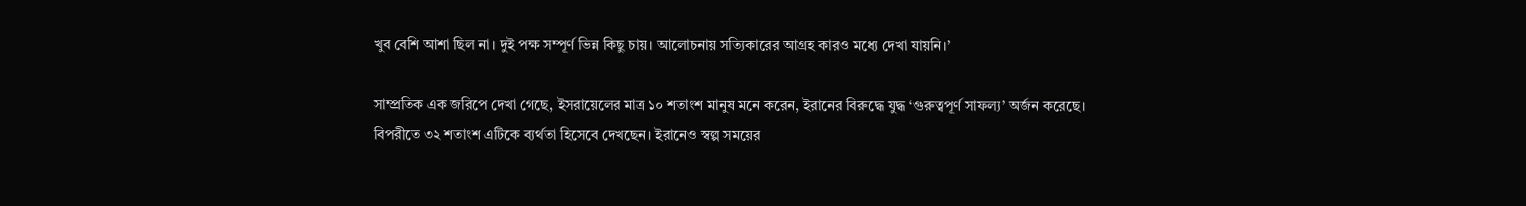খুব বেশি আশা ছিল না। দুই পক্ষ সম্পূর্ণ ভিন্ন কিছু চায়। আলোচনায় সত্যিকারের আগ্রহ কারও মধ্যে দেখা যায়নি।’

সাম্প্রতিক এক জরিপে দেখা গেছে, ইসরায়েলের মাত্র ১০ শতাংশ মানুষ মনে করেন, ইরানের বিরুদ্ধে যুদ্ধ ‘গুরুত্বপূর্ণ সাফল্য’ অর্জন করেছে। বিপরীতে ৩২ শতাংশ এটিকে ব্যর্থতা হিসেবে দেখছেন। ইরানেও স্বল্প সময়ের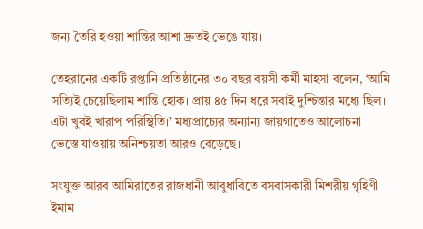জন্য তৈরি হওয়া শান্তির আশা দ্রুতই ভেঙে যায়।

তেহরানের একটি রপ্তানি প্রতিষ্ঠানের ৩০ বছর বয়সী কর্মী মাহসা বলেন, ‘আমি সত্যিই চেয়েছিলাম শান্তি হোক। প্রায় ৪৫ দিন ধরে সবাই দুশ্চিন্তার মধ্যে ছিল। এটা খুবই খারাপ পরিস্থিতি।’ মধ্যপ্রাচ্যের অন্যান্য জায়গাতেও আলোচনা ভেস্তে যাওয়ায় অনিশ্চয়তা আরও বেড়েছে।

সংযুক্ত আরব আমিরাতের রাজধানী আবুধাবিতে বসবাসকারী মিশরীয় গৃহিণী ইমাম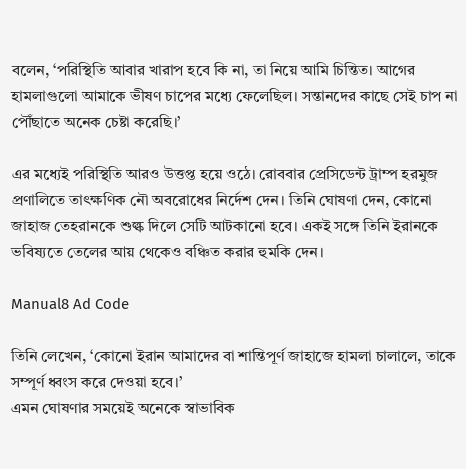বলেন, ‘পরিস্থিতি আবার খারাপ হবে কি না, তা নিয়ে আমি চিন্তিত। আগের হামলাগুলো আমাকে ভীষণ চাপের মধ্যে ফেলেছিল। সন্তানদের কাছে সেই চাপ না পৌঁছাতে অনেক চেষ্টা করেছি।’

এর মধ্যেই পরিস্থিতি আরও উত্তপ্ত হয়ে ওঠে। রোববার প্রেসিডেন্ট ট্রাম্প হরমুজ প্রণালিতে তাৎক্ষণিক নৌ অবরোধের নির্দেশ দেন। তিনি ঘোষণা দেন, কোনো জাহাজ তেহরানকে শুল্ক দিলে সেটি আটকানো হবে। একই সঙ্গে তিনি ইরানকে ভবিষ্যতে তেলের আয় থেকেও বঞ্চিত করার হুমকি দেন।

Manual8 Ad Code

তিনি লেখেন, ‘কোনো ইরান আমাদের বা শান্তিপূর্ণ জাহাজে হামলা চালালে, তাকে সম্পূর্ণ ধ্বংস করে দেওয়া হবে।’
এমন ঘোষণার সময়েই অনেকে স্বাভাবিক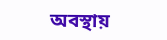অবস্থায়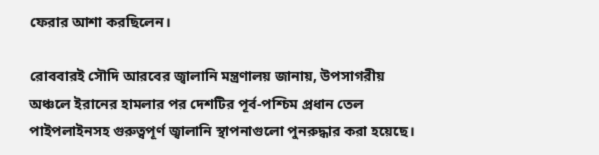ফেরার আশা করছিলেন।

রোববারই সৌদি আরবের জ্বালানি মন্ত্রণালয় জানায়, উপসাগরীয় অঞ্চলে ইরানের হামলার পর দেশটির পূর্ব-পশ্চিম প্রধান তেল পাইপলাইনসহ গুরুত্বপূর্ণ জ্বালানি স্থাপনাগুলো পুনরুদ্ধার করা হয়েছে।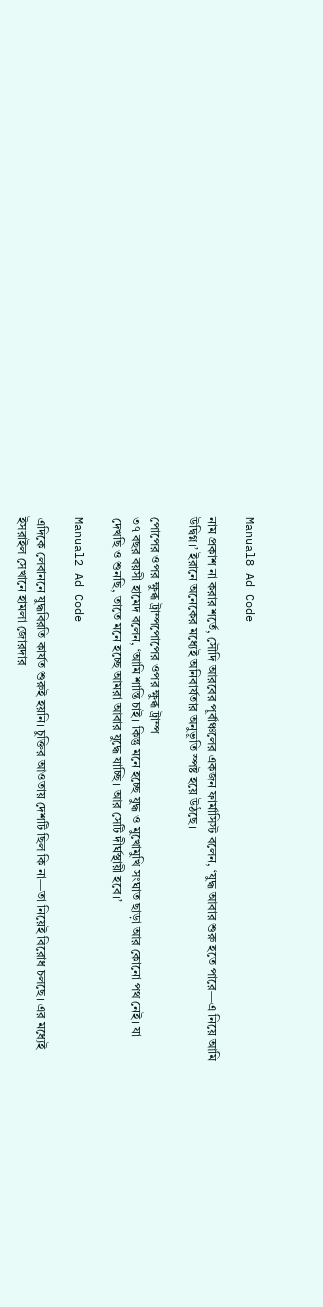Manual8 Ad Code

নাম প্রকাশ না করার শর্তে, সৌদি আরবের পূর্বাঞ্চলের একজন ফার্মাসিস্ট বলেন, ‘যুদ্ধ আবার শুরু হতে পারে—এ নিয়ে আমি উদ্বিগ্ন।’ ইরানে অনেকের মধ্যেই অনিবার্যতার অনুভূতি স্পষ্ট হয়ে উঠছে।

পোপের ওপর ক্ষুব্ধ ট্রাম্পপোপের ওপর ক্ষুব্ধ ট্রাম্প
৩৭ বছর বয়সী হামেদ বলেন, ‘আমি শান্তি চাই। কিন্তু মনে হচ্ছে যুদ্ধ ও মুখোমুখি সংঘাত ছাড়া আর কোনো পথ নেই। যা দেখছি ও শুনছি, তাতে মনে হচ্ছে আমরা আবার যুদ্ধে যাচ্ছি। আর সেটি দীর্ঘস্থায়ী হবে।’

Manual2 Ad Code

এদিকে লেবাননে যুদ্ধবিরতি কার্যত শুরুই হয়নি। চুক্তির আওতায় দেশটি ছিল কি না—তা নিয়েই বিরোধ চলছে। এর মধ্যেই ইসরাইল সেখানে হামলা জোরদার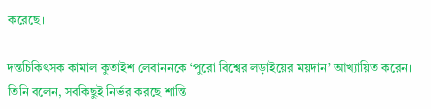করেছে।

দন্তচিকিৎসক কামাল কুতাইশ লেবাননকে ‘পুরো বিশ্বের লড়াইয়ের ময়দান’ আখ্যায়িত করেন। তিনি বলেন, সবকিছুই নির্ভর করছে শান্তি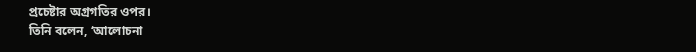প্রচেষ্টার অগ্রগতির ওপর।
তিনি বলেন, ‘আলোচনা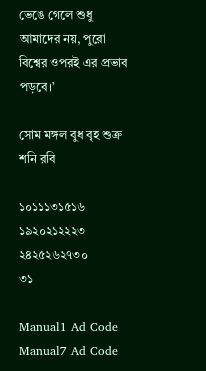ভেঙে গেলে শুধু আমাদের নয়, পুরো বিশ্বের ওপরই এর প্রভাব পড়বে।’

সোম মঙ্গল বুধ বৃহ শুক্র শনি রবি

১০১১১৩১৫১৬
১৯২০২১২২২৩
২৪২৫২৬২৭৩০
৩১

Manual1 Ad Code
Manual7 Ad Code